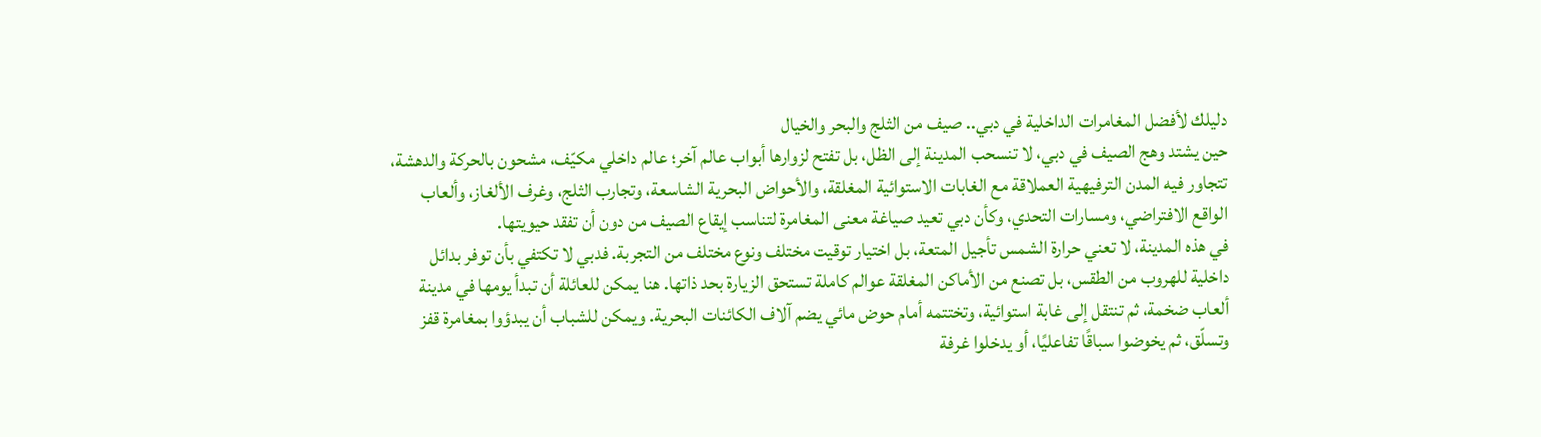دليلك لأفضل المغامرات الداخلية في دبي.. صيف من الثلج والبحر والخيال
حين يشتد وهج الصيف في دبي، لا تنسحب المدينة إلى الظل، بل تفتح لزوارها أبواب عالم آخر؛ عالم داخلي مكيّف، مشحون بالحركة والدهشة، تتجاور فيه المدن الترفيهية العملاقة مع الغابات الاستوائية المغلقة، والأحواض البحرية الشاسعة، وتجارب الثلج، وغرف الألغاز، وألعاب الواقع الافتراضي، ومسارات التحدي، وكأن دبي تعيد صياغة معنى المغامرة لتناسب إيقاع الصيف من دون أن تفقد حيويتها.
في هذه المدينة، لا تعني حرارة الشمس تأجيل المتعة، بل اختيار توقيت مختلف ونوع مختلف من التجربة. فدبي لا تكتفي بأن توفر بدائل داخلية للهروب من الطقس، بل تصنع من الأماكن المغلقة عوالم كاملة تستحق الزيارة بحد ذاتها. هنا يمكن للعائلة أن تبدأ يومها في مدينة ألعاب ضخمة، ثم تنتقل إلى غابة استوائية، وتختتمه أمام حوض مائي يضم آلاف الكائنات البحرية. ويمكن للشباب أن يبدؤوا بمغامرة قفز وتسلّق، ثم يخوضوا سباقًا تفاعليًا، أو يدخلوا غرفة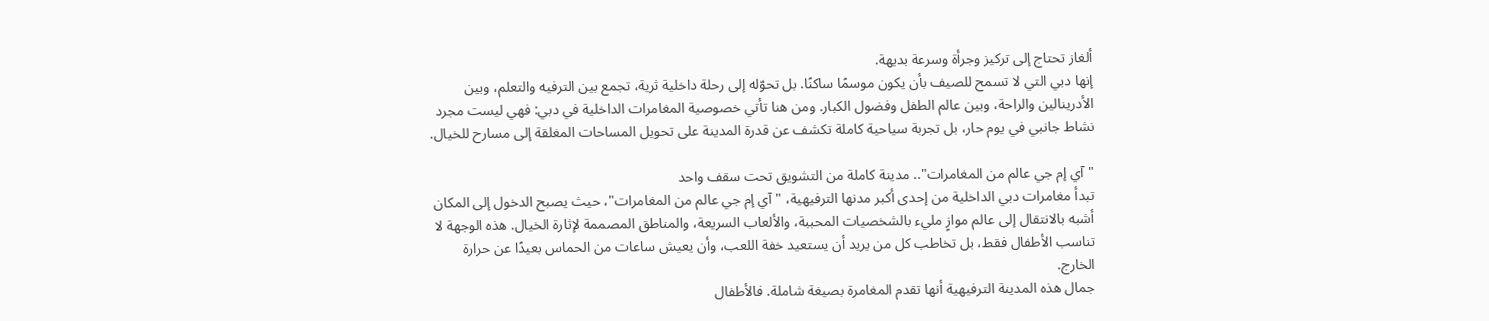ألغاز تحتاج إلى تركيز وجرأة وسرعة بديهة.
إنها دبي التي لا تسمح للصيف بأن يكون موسمًا ساكنًا. بل تحوّله إلى رحلة داخلية ثرية، تجمع بين الترفيه والتعلم، وبين الأدرينالين والراحة، وبين عالم الطفل وفضول الكبار. ومن هنا تأتي خصوصية المغامرات الداخلية في دبي: فهي ليست مجرد نشاط جانبي في يوم حار، بل تجربة سياحية كاملة تكشف عن قدرة المدينة على تحويل المساحات المغلقة إلى مسارح للخيال.

"آي إم جي عالم من المغامرات".. مدينة كاملة من التشويق تحت سقف واحد
تبدأ مغامرات دبي الداخلية من إحدى أكبر مدنها الترفيهية، "آي إم جي عالم من المغامرات"، حيث يصبح الدخول إلى المكان أشبه بالانتقال إلى عالم موازٍ مليء بالشخصيات المحببة، والألعاب السريعة، والمناطق المصممة لإثارة الخيال. هذه الوجهة لا تناسب الأطفال فقط، بل تخاطب كل من يريد أن يستعيد خفة اللعب، وأن يعيش ساعات من الحماس بعيدًا عن حرارة الخارج.
جمال هذه المدينة الترفيهية أنها تقدم المغامرة بصيغة شاملة. فالأطفال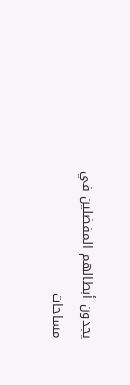يجدون أبطالهم المفضلين في مساحات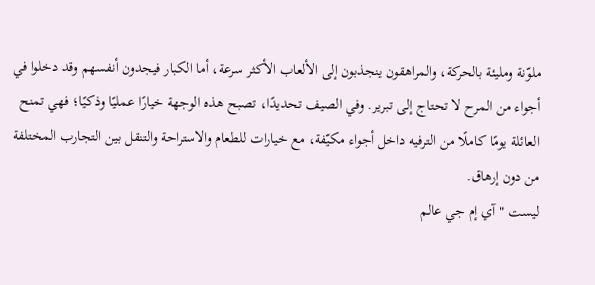ملوّنة ومليئة بالحركة، والمراهقون ينجذبون إلى الألعاب الأكثر سرعة، أما الكبار فيجدون أنفسهم وقد دخلوا في أجواء من المرح لا تحتاج إلى تبرير. وفي الصيف تحديدًا، تصبح هذه الوجهة خيارًا عمليًا وذكيًا؛ فهي تمنح العائلة يومًا كاملًا من الترفيه داخل أجواء مكيّفة، مع خيارات للطعام والاستراحة والتنقل بين التجارب المختلفة من دون إرهاق.
ليست "آي إم جي عالم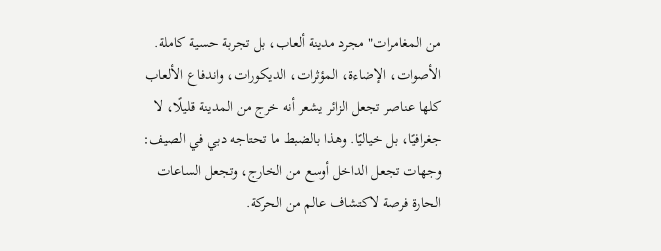من المغامرات" مجرد مدينة ألعاب، بل تجربة حسية كاملة. الأصوات، الإضاءة، المؤثرات، الديكورات، واندفاع الألعاب كلها عناصر تجعل الزائر يشعر أنه خرج من المدينة قليلًا، لا جغرافيًا، بل خياليًا. وهذا بالضبط ما تحتاجه دبي في الصيف: وجهات تجعل الداخل أوسع من الخارج، وتجعل الساعات الحارة فرصة لاكتشاف عالم من الحركة.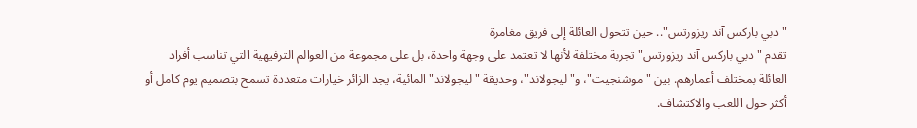"دبي باركس آند ريزورتس".. حين تتحول العائلة إلى فريق مغامرة
تقدم "دبي باركس آند ريزورتس" تجربة مختلفة لأنها لا تعتمد على وجهة واحدة، بل على مجموعة من العوالم الترفيهية التي تناسب أفراد العائلة بمختلف أعمارهم. بين "موشنجيت"، و"ليجولاند"، وحديقة "ليجولاند" المائية، يجد الزائر خيارات متعددة تسمح بتصميم يوم كامل أو أكثر حول اللعب والاكتشاف.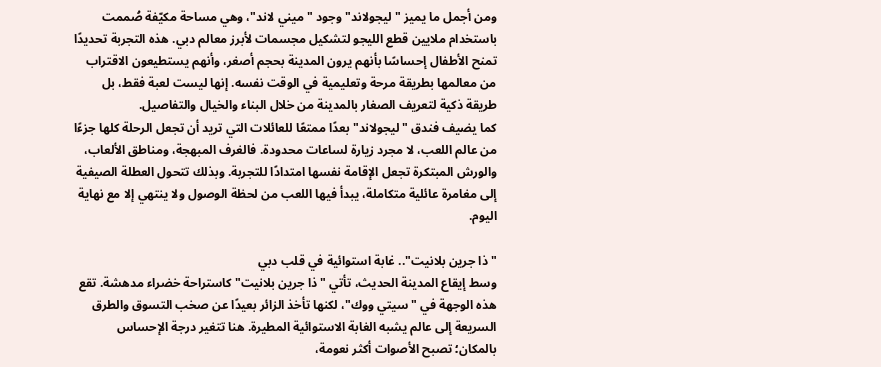ومن أجمل ما يميز "ليجولاند" وجود "ميني لاند"، وهي مساحة مكيّفة صُممت باستخدام ملايين قطع الليجو لتشكيل مجسمات لأبرز معالم دبي. هذه التجربة تحديدًا تمنح الأطفال إحساسًا بأنهم يرون المدينة بحجم أصغر، وأنهم يستطيعون الاقتراب من معالمها بطريقة مرحة وتعليمية في الوقت نفسه. إنها ليست لعبة فقط، بل طريقة ذكية لتعريف الصغار بالمدينة من خلال البناء والخيال والتفاصيل.
كما يضيف فندق "ليجولاند" بعدًا ممتعًا للعائلات التي تريد أن تجعل الرحلة كلها جزءًا من عالم اللعب، لا مجرد زيارة لساعات محدودة. فالغرف المبهجة، ومناطق الألعاب، والورش المبتكرة تجعل الإقامة نفسها امتدادًا للتجربة. وبذلك تتحول العطلة الصيفية إلى مغامرة عائلية متكاملة، يبدأ فيها اللعب من لحظة الوصول ولا ينتهي إلا مع نهاية اليوم.

"ذا جرين بلانيت".. غابة استوائية في قلب دبي
وسط إيقاع المدينة الحديث، تأتي "ذا جرين بلانيت" كاستراحة خضراء مدهشة. تقع هذه الوجهة في "سيتي ووك"، لكنها تأخذ الزائر بعيدًا عن صخب التسوق والطرق السريعة إلى عالم يشبه الغابة الاستوائية المطيرة. هنا تتغير درجة الإحساس بالمكان؛ تصبح الأصوات أكثر نعومة،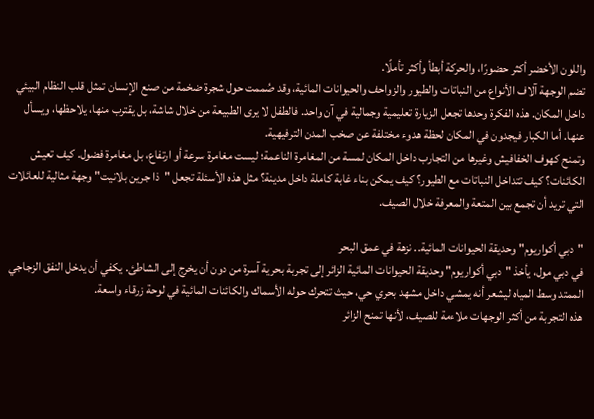واللون الأخضر أكثر حضورًا، والحركة أبطأ وأكثر تأملًا.
تضم الوجهة آلاف الأنواع من النباتات والطيور والزواحف والحيوانات المائية، وقد صُممت حول شجرة ضخمة من صنع الإنسان تمثل قلب النظام البيئي داخل المكان. هذه الفكرة وحدها تجعل الزيارة تعليمية وجمالية في آن واحد. فالطفل لا يرى الطبيعة من خلال شاشة، بل يقترب منها، يلاحظها، ويسأل عنها. أما الكبار فيجدون في المكان لحظة هدوء مختلفة عن صخب المدن الترفيهية.
وتمنح كهوف الخفافيش وغيرها من التجارب داخل المكان لمسة من المغامرة الناعمة؛ ليست مغامرة سرعة أو ارتفاع، بل مغامرة فضول. كيف تعيش الكائنات؟ كيف تتداخل النباتات مع الطيور؟ كيف يمكن بناء غابة كاملة داخل مدينة؟ مثل هذه الأسئلة تجعل "ذا جرين بلانيت" وجهة مثالية للعائلات التي تريد أن تجمع بين المتعة والمعرفة خلال الصيف.

"دبي أكواريوم" وحديقة الحيوانات المائية.. نزهة في عمق البحر
في دبي مول، يأخذ "دبي أكواريوم" وحديقة الحيوانات المائية الزائر إلى تجربة بحرية آسرة من دون أن يخرج إلى الشاطئ. يكفي أن يدخل النفق الزجاجي الممتد وسط المياه ليشعر أنه يمشي داخل مشهد بحري حي، حيث تتحرك حوله الأسماك والكائنات المائية في لوحة زرقاء واسعة.
هذه التجربة من أكثر الوجهات ملاءمة للصيف، لأنها تمنح الزائر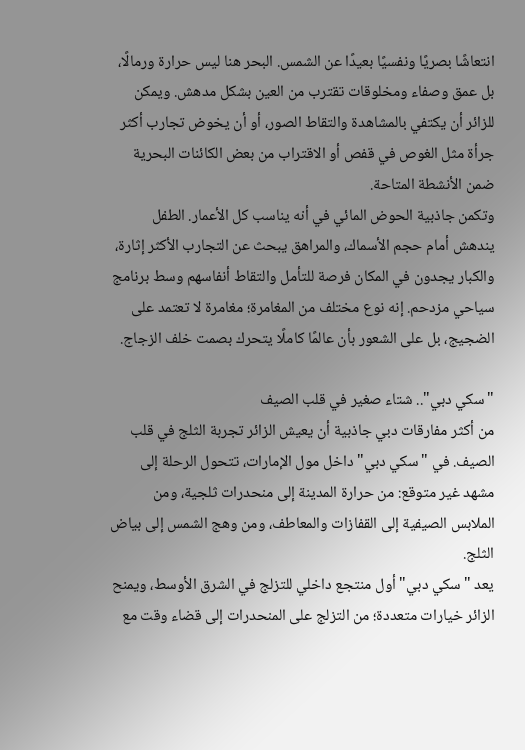انتعاشًا بصريًا ونفسيًا بعيدًا عن الشمس. البحر هنا ليس حرارة ورمالًا، بل عمق وصفاء ومخلوقات تقترب من العين بشكل مدهش. ويمكن للزائر أن يكتفي بالمشاهدة والتقاط الصور، أو أن يخوض تجارب أكثر جرأة مثل الغوص في قفص أو الاقتراب من بعض الكائنات البحرية ضمن الأنشطة المتاحة.
وتكمن جاذبية الحوض المائي في أنه يناسب كل الأعمار. الطفل يندهش أمام حجم الأسماك، والمراهق يبحث عن التجارب الأكثر إثارة، والكبار يجدون في المكان فرصة للتأمل والتقاط أنفاسهم وسط برنامج سياحي مزدحم. إنه نوع مختلف من المغامرة؛ مغامرة لا تعتمد على الضجيج، بل على الشعور بأن عالمًا كاملًا يتحرك بصمت خلف الزجاج.

"سكي دبي".. شتاء صغير في قلب الصيف
من أكثر مفارقات دبي جاذبية أن يعيش الزائر تجربة الثلج في قلب الصيف. في "سكي دبي" داخل مول الإمارات، تتحول الرحلة إلى مشهد غير متوقع: من حرارة المدينة إلى منحدرات ثلجية، ومن الملابس الصيفية إلى القفازات والمعاطف، ومن وهج الشمس إلى بياض الثلج.
يعد "سكي دبي" أول منتجع داخلي للتزلج في الشرق الأوسط، ويمنح الزائر خيارات متعددة؛ من التزلج على المنحدرات إلى قضاء وقت مع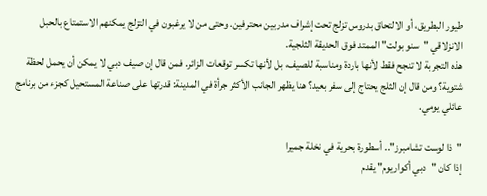طيور البطريق، أو الالتحاق بدروس تزلج تحت إشراف مدربين محترفين. وحتى من لا يرغبون في التزلج يمكنهم الاستمتاع بالحبل الانزلاقي "سنو بولت" الممتد فوق الحديقة الثلجية.
هذه التجربة لا تنجح فقط لأنها باردة ومناسبة للصيف، بل لأنها تكسر توقعات الزائر. فمن قال إن صيف دبي لا يمكن أن يحمل لحظة شتوية؟ ومن قال إن الثلج يحتاج إلى سفر بعيد؟ هنا يظهر الجانب الأكثر جرأة في المدينة: قدرتها على صناعة المستحيل كجزء من برنامج عائلي يومي.

"ذا لوست تشامبرز".. أسطورة بحرية في نخلة جميرا
إذا كان "دبي أكواريوم" يقدم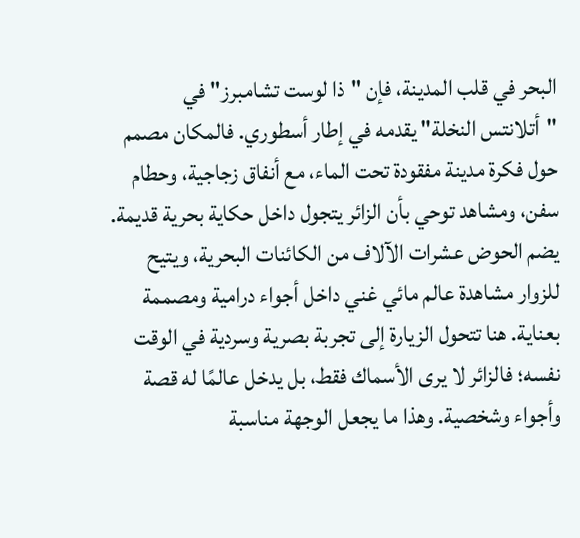البحر في قلب المدينة، فإن "ذا لوست تشامبرز" في "أتلانتس النخلة" يقدمه في إطار أسطوري. فالمكان مصمم حول فكرة مدينة مفقودة تحت الماء، مع أنفاق زجاجية، وحطام سفن، ومشاهد توحي بأن الزائر يتجول داخل حكاية بحرية قديمة.
يضم الحوض عشرات الآلاف من الكائنات البحرية، ويتيح للزوار مشاهدة عالم مائي غني داخل أجواء درامية ومصممة بعناية. هنا تتحول الزيارة إلى تجربة بصرية وسردية في الوقت نفسه؛ فالزائر لا يرى الأسماك فقط، بل يدخل عالمًا له قصة وأجواء وشخصية. وهذا ما يجعل الوجهة مناسبة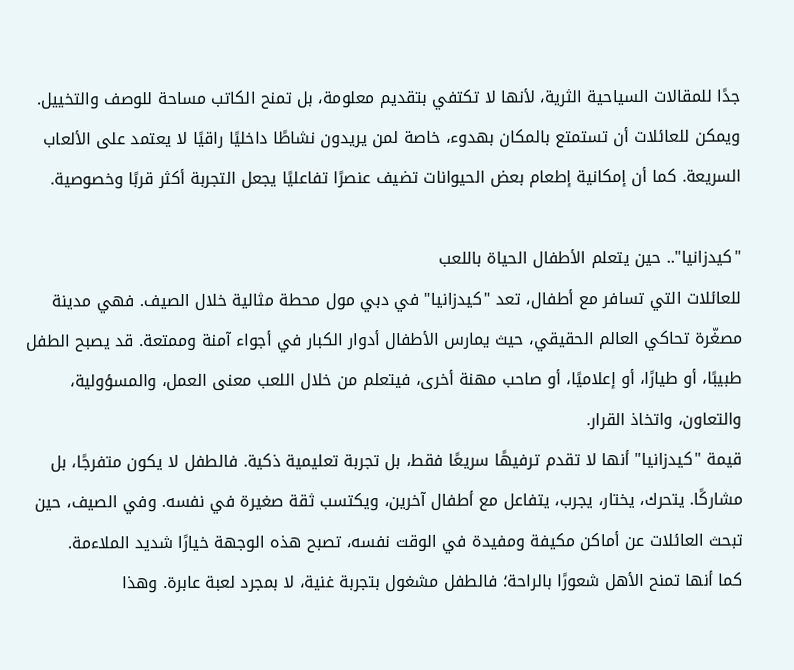جدًا للمقالات السياحية الثرية، لأنها لا تكتفي بتقديم معلومة، بل تمنح الكاتب مساحة للوصف والتخييل.
ويمكن للعائلات أن تستمتع بالمكان بهدوء، خاصة لمن يريدون نشاطًا داخليًا راقيًا لا يعتمد على الألعاب السريعة. كما أن إمكانية إطعام بعض الحيوانات تضيف عنصرًا تفاعليًا يجعل التجربة أكثر قربًا وخصوصية.

"كيدزانيا".. حين يتعلم الأطفال الحياة باللعب
للعائلات التي تسافر مع أطفال، تعد "كيدزانيا" في دبي مول محطة مثالية خلال الصيف. فهي مدينة مصغّرة تحاكي العالم الحقيقي، حيث يمارس الأطفال أدوار الكبار في أجواء آمنة وممتعة. قد يصبح الطفل طبيبًا، أو طيارًا، أو إعلاميًا، أو صاحب مهنة أخرى، فيتعلم من خلال اللعب معنى العمل، والمسؤولية، والتعاون، واتخاذ القرار.
قيمة "كيدزانيا" أنها لا تقدم ترفيهًا سريعًا فقط، بل تجربة تعليمية ذكية. فالطفل لا يكون متفرجًا، بل مشاركًا. يتحرك، يختار، يجرب، يتفاعل مع أطفال آخرين، ويكتسب ثقة صغيرة في نفسه. وفي الصيف، حين تبحث العائلات عن أماكن مكيفة ومفيدة في الوقت نفسه، تصبح هذه الوجهة خيارًا شديد الملاءمة.
كما أنها تمنح الأهل شعورًا بالراحة؛ فالطفل مشغول بتجربة غنية، لا بمجرد لعبة عابرة. وهذا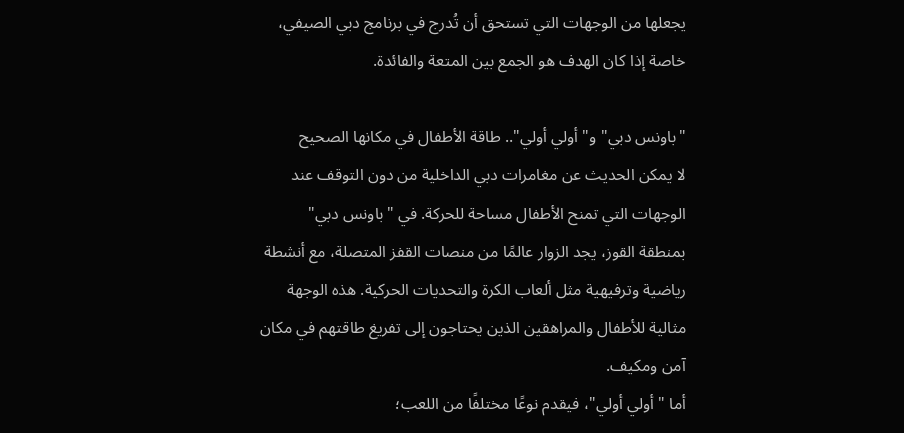يجعلها من الوجهات التي تستحق أن تُدرج في برنامج دبي الصيفي، خاصة إذا كان الهدف هو الجمع بين المتعة والفائدة.

"باونس دبي" و"أولي أولي".. طاقة الأطفال في مكانها الصحيح
لا يمكن الحديث عن مغامرات دبي الداخلية من دون التوقف عند الوجهات التي تمنح الأطفال مساحة للحركة. في "باونس دبي" بمنطقة القوز، يجد الزوار عالمًا من منصات القفز المتصلة، مع أنشطة رياضية وترفيهية مثل ألعاب الكرة والتحديات الحركية. هذه الوجهة مثالية للأطفال والمراهقين الذين يحتاجون إلى تفريغ طاقتهم في مكان آمن ومكيف.
أما "أولي أولي"، فيقدم نوعًا مختلفًا من اللعب؛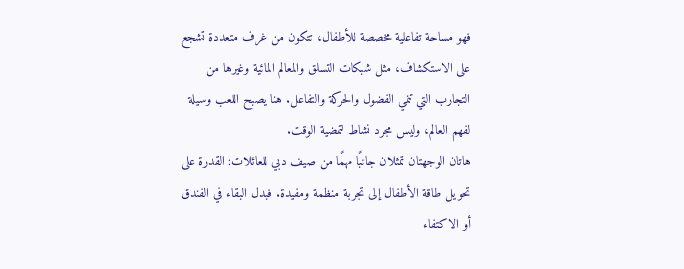فهو مساحة تفاعلية مخصصة للأطفال، تتكون من غرف متعددة تشجع على الاستكشاف، مثل شبكات التسلق والمعالم المائية وغيرها من التجارب التي تنمي الفضول والحركة والتفاعل. هنا يصبح اللعب وسيلة لفهم العالم، وليس مجرد نشاط لتمضية الوقت.
هاتان الوجهتان تمثلان جانبًا مهمًا من صيف دبي للعائلات: القدرة على تحويل طاقة الأطفال إلى تجربة منظمة ومفيدة. فبدل البقاء في الفندق أو الاكتفاء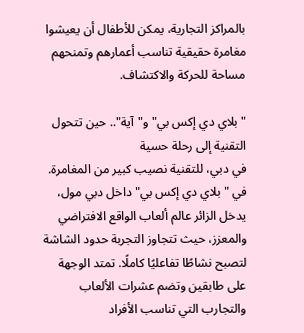بالمراكز التجارية، يمكن للأطفال أن يعيشوا مغامرة حقيقية تناسب أعمارهم وتمنحهم مساحة للحركة والاكتشاف.

"بلاي دي إكس بي" و"آية".. حين تتحول التقنية إلى رحلة حسية
في دبي، للتقنية نصيب كبير من المغامرة. في "بلاي دي إكس بي" داخل دبي مول، يدخل الزائر عالم ألعاب الواقع الافتراضي والمعزز، حيث تتجاوز التجربة حدود الشاشة لتصبح نشاطًا تفاعليًا كاملًا. تمتد الوجهة على طابقين وتضم عشرات الألعاب والتجارب التي تناسب الأفراد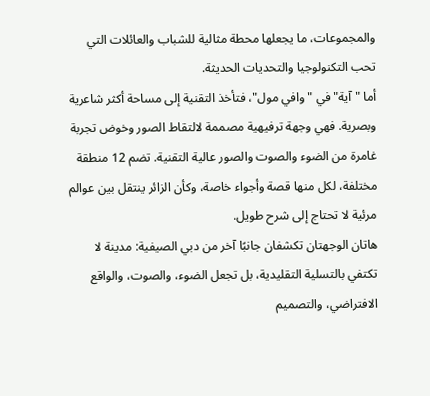والمجموعات، ما يجعلها محطة مثالية للشباب والعائلات التي تحب التكنولوجيا والتحديات الحديثة.
أما "آية" في "وافي مول"، فتأخذ التقنية إلى مساحة أكثر شاعرية وبصرية. فهي وجهة ترفيهية مصممة لالتقاط الصور وخوض تجربة غامرة من الضوء والصوت والصور عالية التقنية. تضم 12 منطقة مختلفة، لكل منها قصة وأجواء خاصة، وكأن الزائر ينتقل بين عوالم مرئية لا تحتاج إلى شرح طويل.
هاتان الوجهتان تكشفان جانبًا آخر من دبي الصيفية: مدينة لا تكتفي بالتسلية التقليدية، بل تجعل الضوء، والصوت، والواقع الافتراضي، والتصميم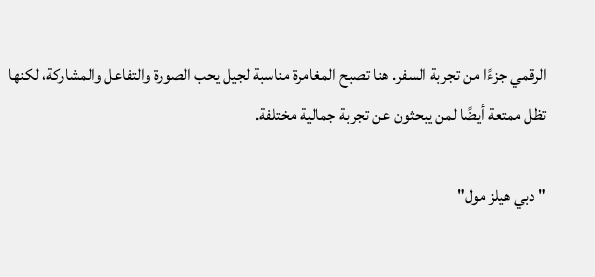الرقمي جزءًا من تجربة السفر. هنا تصبح المغامرة مناسبة لجيل يحب الصورة والتفاعل والمشاركة، لكنها تظل ممتعة أيضًا لمن يبحثون عن تجربة جمالية مختلفة.

"دبي هيلز مول"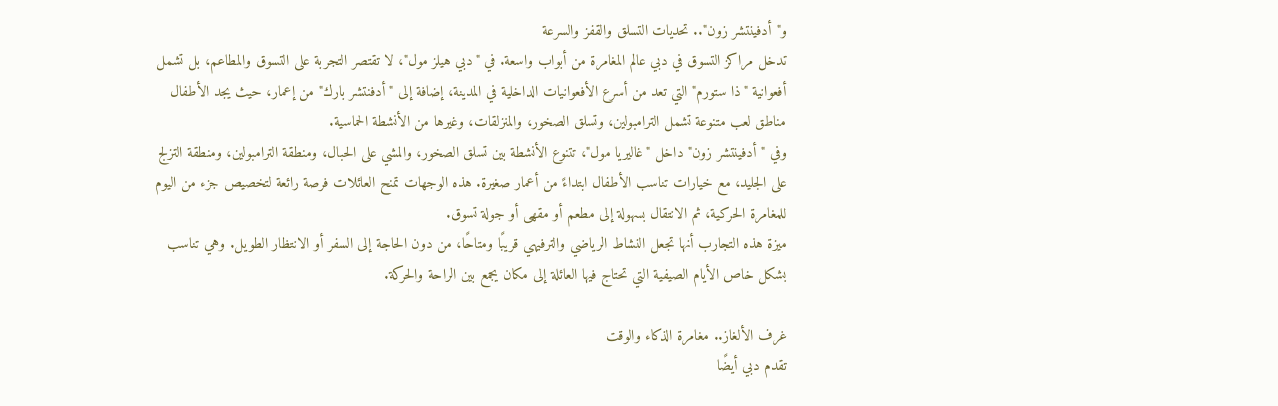و"أدفينتشر زون".. تحديات التسلق والقفز والسرعة
تدخل مراكز التسوق في دبي عالم المغامرة من أبواب واسعة. في "دبي هيلز مول"، لا تقتصر التجربة على التسوق والمطاعم، بل تشمل أفعوانية "ذا ستورم" التي تعد من أسرع الأفعوانيات الداخلية في المدينة، إضافة إلى "أدفنتشر بارك" من إعمار، حيث يجد الأطفال مناطق لعب متنوعة تشمل الترامبولين، وتسلق الصخور، والمنزلقات، وغيرها من الأنشطة الحماسية.
وفي "أدفينتشر زون" داخل "غاليريا مول"، تتنوع الأنشطة بين تسلق الصخور، والمشي على الحبال، ومنطقة الترامبولين، ومنطقة التزلج على الجليد، مع خيارات تناسب الأطفال ابتداءً من أعمار صغيرة. هذه الوجهات تمنح العائلات فرصة رائعة لتخصيص جزء من اليوم للمغامرة الحركية، ثم الانتقال بسهولة إلى مطعم أو مقهى أو جولة تسوق.
ميزة هذه التجارب أنها تجعل النشاط الرياضي والترفيهي قريبًا ومتاحًا، من دون الحاجة إلى السفر أو الانتظار الطويل. وهي تناسب بشكل خاص الأيام الصيفية التي تحتاج فيها العائلة إلى مكان يجمع بين الراحة والحركة.

غرف الألغاز.. مغامرة الذكاء والوقت
تقدم دبي أيضًا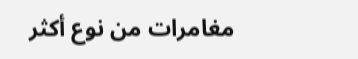مغامرات من نوع أكثر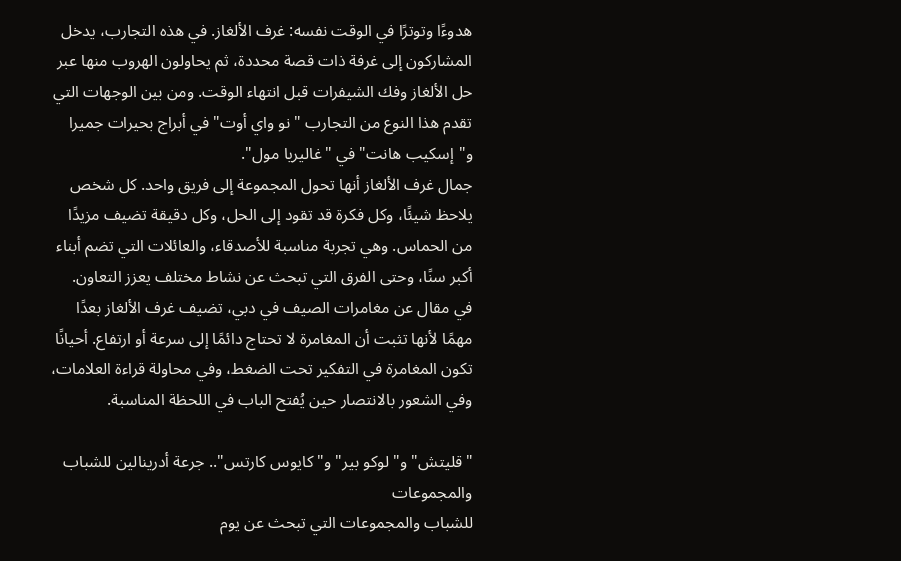هدوءًا وتوترًا في الوقت نفسه: غرف الألغاز. في هذه التجارب، يدخل المشاركون إلى غرفة ذات قصة محددة، ثم يحاولون الهروب منها عبر حل الألغاز وفك الشيفرات قبل انتهاء الوقت. ومن بين الوجهات التي تقدم هذا النوع من التجارب "نو واي أوت" في أبراج بحيرات جميرا و"إسكيب هانت" في "غاليريا مول".
جمال غرف الألغاز أنها تحول المجموعة إلى فريق واحد. كل شخص يلاحظ شيئًا، وكل فكرة قد تقود إلى الحل، وكل دقيقة تضيف مزيدًا من الحماس. وهي تجربة مناسبة للأصدقاء، والعائلات التي تضم أبناء أكبر سنًا، وحتى الفرق التي تبحث عن نشاط مختلف يعزز التعاون.
في مقال عن مغامرات الصيف في دبي، تضيف غرف الألغاز بعدًا مهمًا لأنها تثبت أن المغامرة لا تحتاج دائمًا إلى سرعة أو ارتفاع. أحيانًا تكون المغامرة في التفكير تحت الضغط، وفي محاولة قراءة العلامات، وفي الشعور بالانتصار حين يُفتح الباب في اللحظة المناسبة.

"قليتش" و"لوكو بير" و"كايوس كارتس".. جرعة أدرينالين للشباب والمجموعات
للشباب والمجموعات التي تبحث عن يوم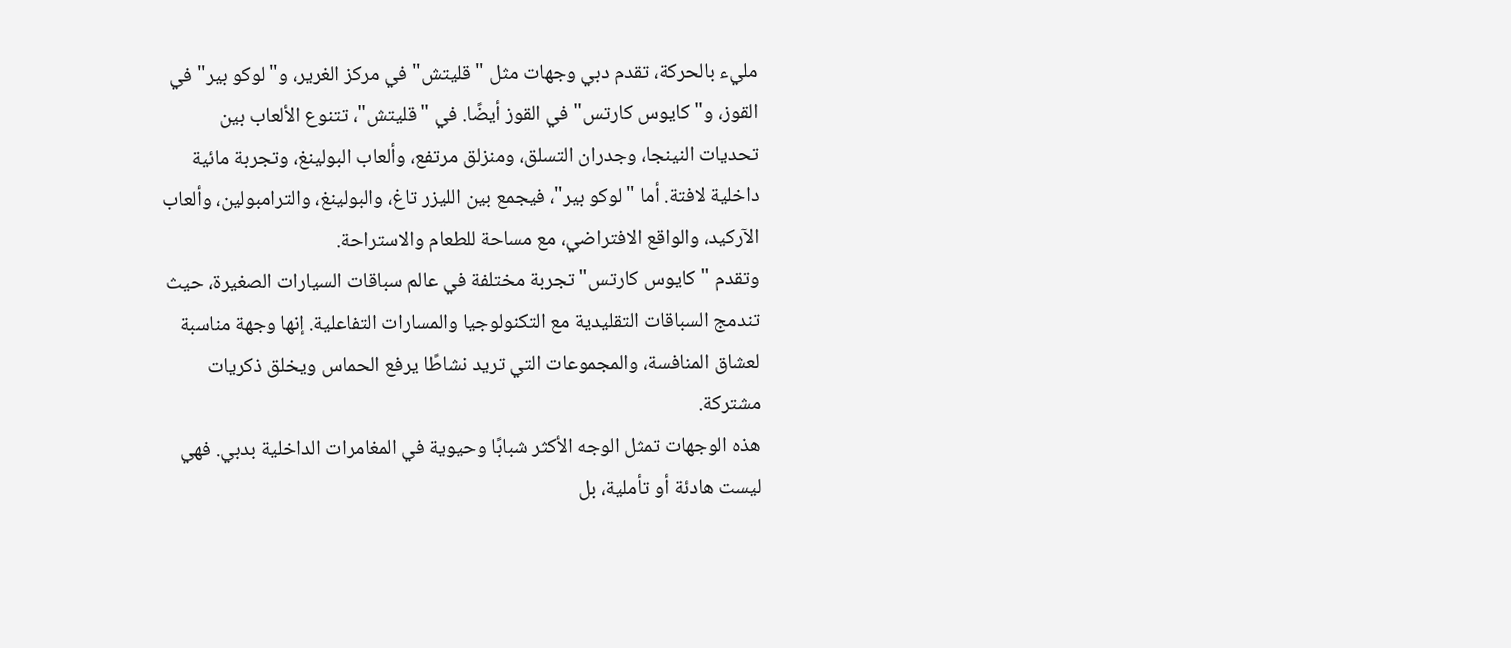مليء بالحركة، تقدم دبي وجهات مثل "قليتش" في مركز الغرير، و"لوكو بير" في القوز، و"كايوس كارتس" في القوز أيضًا. في "قليتش"، تتنوع الألعاب بين تحديات النينجا، وجدران التسلق، ومنزلق مرتفع، وألعاب البولينغ، وتجربة مائية داخلية لافتة. أما "لوكو بير"، فيجمع بين الليزر تاغ، والبولينغ، والترامبولين، وألعاب الآركيد، والواقع الافتراضي، مع مساحة للطعام والاستراحة.
وتقدم "كايوس كارتس" تجربة مختلفة في عالم سباقات السيارات الصغيرة، حيث تندمج السباقات التقليدية مع التكنولوجيا والمسارات التفاعلية. إنها وجهة مناسبة لعشاق المنافسة، والمجموعات التي تريد نشاطًا يرفع الحماس ويخلق ذكريات مشتركة.
هذه الوجهات تمثل الوجه الأكثر شبابًا وحيوية في المغامرات الداخلية بدبي. فهي ليست هادئة أو تأملية، بل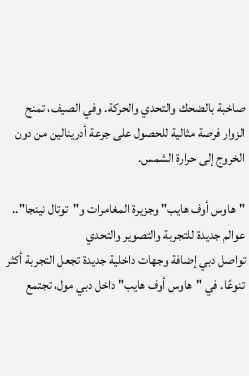صاخبة بالضحك والتحدي والحركة. وفي الصيف، تمنح الزوار فرصة مثالية للحصول على جرعة أدرينالين من دون الخروج إلى حرارة الشمس.

"هاوس أوف هايب" وجزيرة المغامرات و"توتال نينجا".. عوالم جديدة للتجربة والتصوير والتحدي
تواصل دبي إضافة وجهات داخلية جديدة تجعل التجربة أكثر تنوعًا. في "هاوس أوف هايب" داخل دبي مول، تجتمع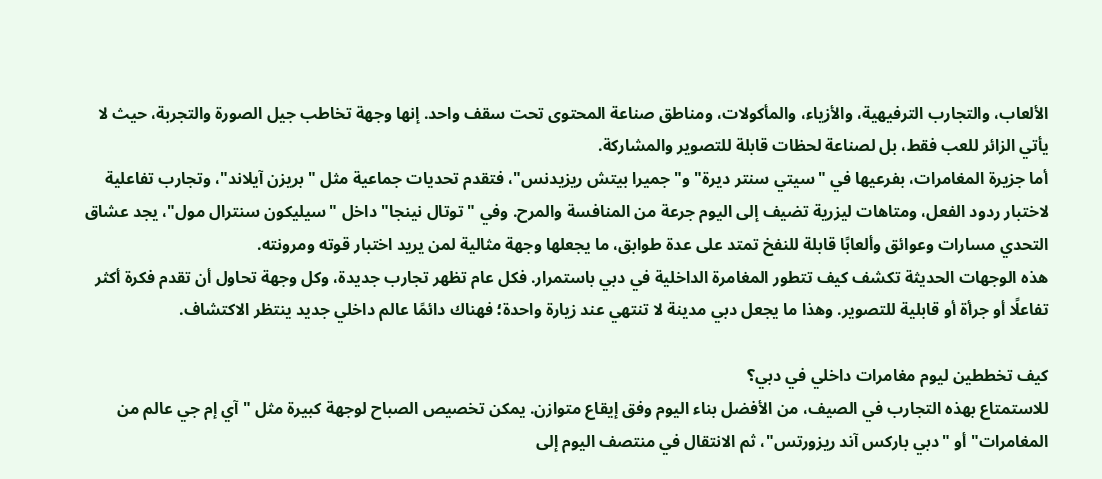الألعاب، والتجارب الترفيهية، والأزياء، والمأكولات، ومناطق صناعة المحتوى تحت سقف واحد. إنها وجهة تخاطب جيل الصورة والتجربة، حيث لا يأتي الزائر للعب فقط، بل لصناعة لحظات قابلة للتصوير والمشاركة.
أما جزيرة المغامرات، بفرعيها في "سيتي سنتر ديرة" و"جميرا بيتش ريزيدنس"، فتقدم تحديات جماعية مثل "بريزن آيلاند"، وتجارب تفاعلية لاختبار ردود الفعل، ومتاهات ليزرية تضيف إلى اليوم جرعة من المنافسة والمرح. وفي "توتال نينجا" داخل "سيليكون سنترال مول"، يجد عشاق التحدي مسارات وعوائق وألعابًا قابلة للنفخ تمتد على عدة طوابق، ما يجعلها وجهة مثالية لمن يريد اختبار قوته ومرونته.
هذه الوجهات الحديثة تكشف كيف تتطور المغامرة الداخلية في دبي باستمرار. فكل عام تظهر تجارب جديدة، وكل وجهة تحاول أن تقدم فكرة أكثر تفاعلًا أو جرأة أو قابلية للتصوير. وهذا ما يجعل دبي مدينة لا تنتهي عند زيارة واحدة؛ فهناك دائمًا عالم داخلي جديد ينتظر الاكتشاف.

كيف تخططين ليوم مغامرات داخلي في دبي؟
للاستمتاع بهذه التجارب في الصيف، من الأفضل بناء اليوم وفق إيقاع متوازن. يمكن تخصيص الصباح لوجهة كبيرة مثل "آي إم جي عالم من المغامرات" أو "دبي باركس آند ريزورتس"، ثم الانتقال في منتصف اليوم إلى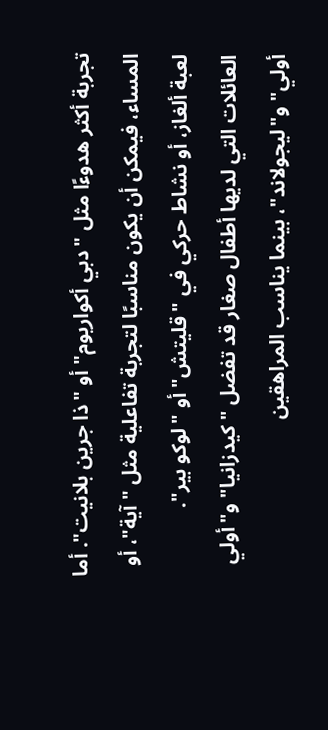تجربة أكثر هدوءًا مثل "دبي أكواريوم" أو "ذا جرين بلانيت". أما المساء، فيمكن أن يكون مناسبًا لتجربة تفاعلية مثل "آية"، أو لعبة ألغاز، أو نشاط حركي في "قليتش" أو "لوكو بير".
العائلات التي لديها أطفال صغار قد تفضل "كيدزانيا" و"أولي أولي" و"ليجولاند"، بينما يناسب المراهقين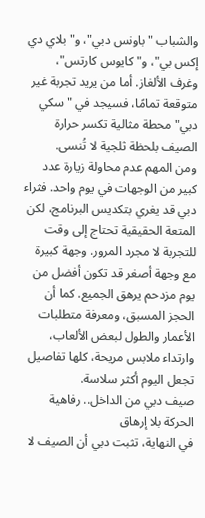والشباب "باونس دبي"، و"بلاي دي إكس بي"، و"كايوس كارتس"، وغرف الألغاز. أما من يريد تجربة غير متوقعة تمامًا، فسيجد في "سكي دبي" محطة مثالية تكسر حرارة الصيف بلحظة ثلجية لا تُنسى.
ومن المهم عدم محاولة زيارة عدد كبير من الوجهات في يوم واحد. فثراء دبي قد يغري بتكديس البرنامج، لكن المتعة الحقيقية تحتاج إلى وقت للتجربة لا مجرد المرور. وجهة كبيرة مع وجهة أصغر قد تكون أفضل من يوم مزدحم يرهق الجميع. كما أن الحجز المسبق، ومعرفة متطلبات الأعمار والطول لبعض الألعاب، وارتداء ملابس مريحة، كلها تفاصيل تجعل اليوم أكثر سلاسة.
صيف دبي من الداخل.. رفاهية الحركة بلا إرهاق
في النهاية، تثبت دبي أن الصيف لا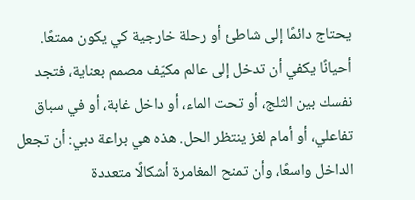يحتاج دائمًا إلى شاطئ أو رحلة خارجية كي يكون ممتعًا. أحيانًا يكفي أن تدخل إلى عالم مكيّف مصمم بعناية، فتجد نفسك بين الثلج، أو تحت الماء، أو داخل غابة، أو في سباق تفاعلي، أو أمام لغز ينتظر الحل. هذه هي براعة دبي: أن تجعل الداخل واسعًا، وأن تمنح المغامرة أشكالًا متعددة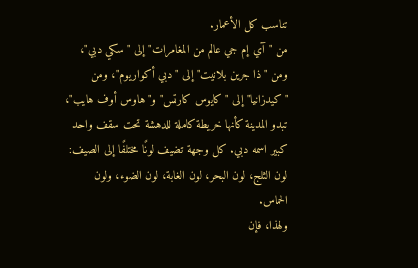تناسب كل الأعمار.
من "آي إم جي عالم من المغامرات" إلى "سكي دبي"، ومن "ذا جرين بلانيت" إلى "دبي أكواريوم"، ومن "كيدزانيا" إلى "كايوس كارتس" و"هاوس أوف هايب"، تبدو المدينة كأنها خريطة كاملة للدهشة تحت سقف واحد كبير اسمه دبي. كل وجهة تضيف لونًا مختلفًا إلى الصيف: لون الثلج، لون البحر، لون الغابة، لون الضوء، ولون الحماس.
ولهذا، فإن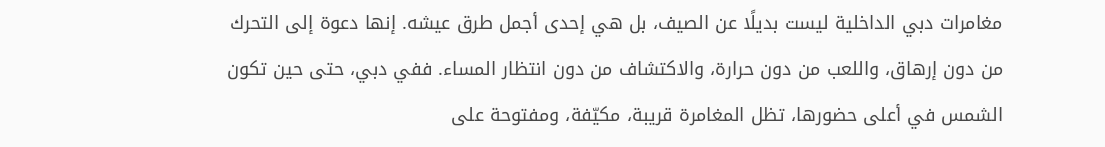مغامرات دبي الداخلية ليست بديلًا عن الصيف، بل هي إحدى أجمل طرق عيشه. إنها دعوة إلى التحرك من دون إرهاق، واللعب من دون حرارة، والاكتشاف من دون انتظار المساء. ففي دبي، حتى حين تكون الشمس في أعلى حضورها، تظل المغامرة قريبة، مكيّفة، ومفتوحة على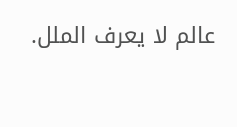عالم لا يعرف الملل.